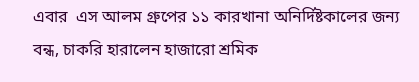এবার  এস আলম গ্রুপের ১১ কারখানা অনির্দিষ্টকালের জন্য বন্ধ, চাকরি হারালেন হাজারো শ্রমিক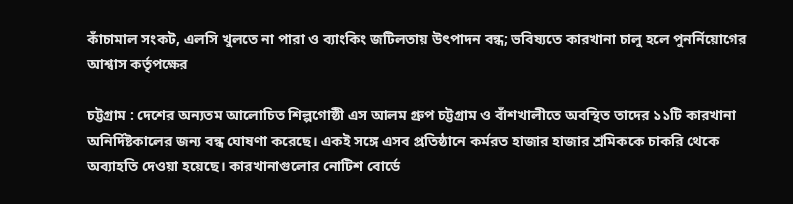কাঁচামাল সংকট, এলসি খুলতে না পারা ও ব্যাংকিং জটিলতায় উৎপাদন বন্ধ; ভবিষ্যতে কারখানা চালু হলে পুনর্নিয়োগের আশ্বাস কর্তৃপক্ষের

চট্টগ্রাম : দেশের অন্যতম আলোচিত শিল্পগোষ্ঠী এস আলম গ্রুপ চট্টগ্রাম ও বাঁশখালীতে অবস্থিত তাদের ১১টি কারখানা অনির্দিষ্টকালের জন্য বন্ধ ঘোষণা করেছে। একই সঙ্গে এসব প্রতিষ্ঠানে কর্মরত হাজার হাজার শ্রমিককে চাকরি থেকে অব্যাহতি দেওয়া হয়েছে। কারখানাগুলোর নোটিশ বোর্ডে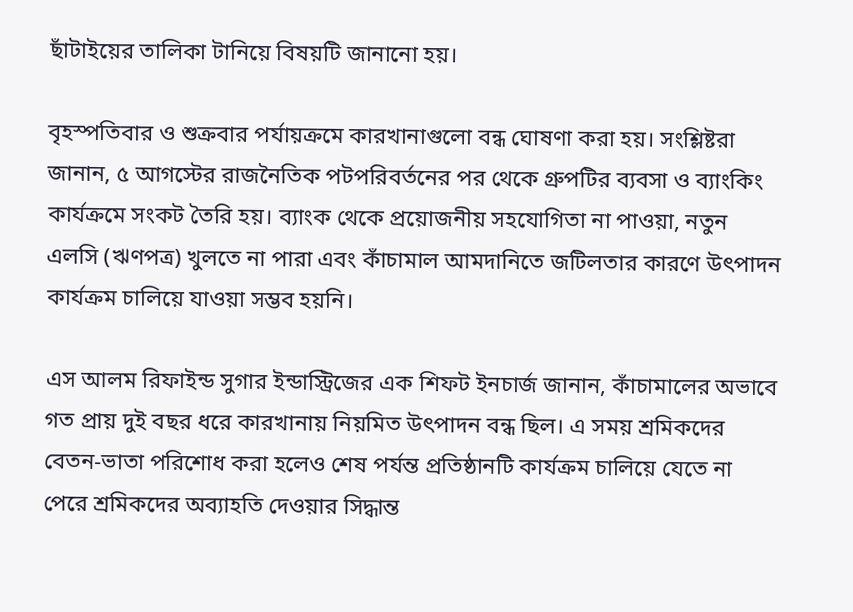ছাঁটাইয়ের তালিকা টানিয়ে বিষয়টি জানানো হয়।

বৃহস্পতিবার ও শুক্রবার পর্যায়ক্রমে কারখানাগুলো বন্ধ ঘোষণা করা হয়। সংশ্লিষ্টরা জানান, ৫ আগস্টের রাজনৈতিক পটপরিবর্তনের পর থেকে গ্রুপটির ব্যবসা ও ব্যাংকিং কার্যক্রমে সংকট তৈরি হয়। ব্যাংক থেকে প্রয়োজনীয় সহযোগিতা না পাওয়া, নতুন এলসি (ঋণপত্র) খুলতে না পারা এবং কাঁচামাল আমদানিতে জটিলতার কারণে উৎপাদন কার্যক্রম চালিয়ে যাওয়া সম্ভব হয়নি।

এস আলম রিফাইন্ড সুগার ইন্ডাস্ট্রিজের এক শিফট ইনচার্জ জানান, কাঁচামালের অভাবে গত প্রায় দুই বছর ধরে কারখানায় নিয়মিত উৎপাদন বন্ধ ছিল। এ সময় শ্রমিকদের বেতন-ভাতা পরিশোধ করা হলেও শেষ পর্যন্ত প্রতিষ্ঠানটি কার্যক্রম চালিয়ে যেতে না পেরে শ্রমিকদের অব্যাহতি দেওয়ার সিদ্ধান্ত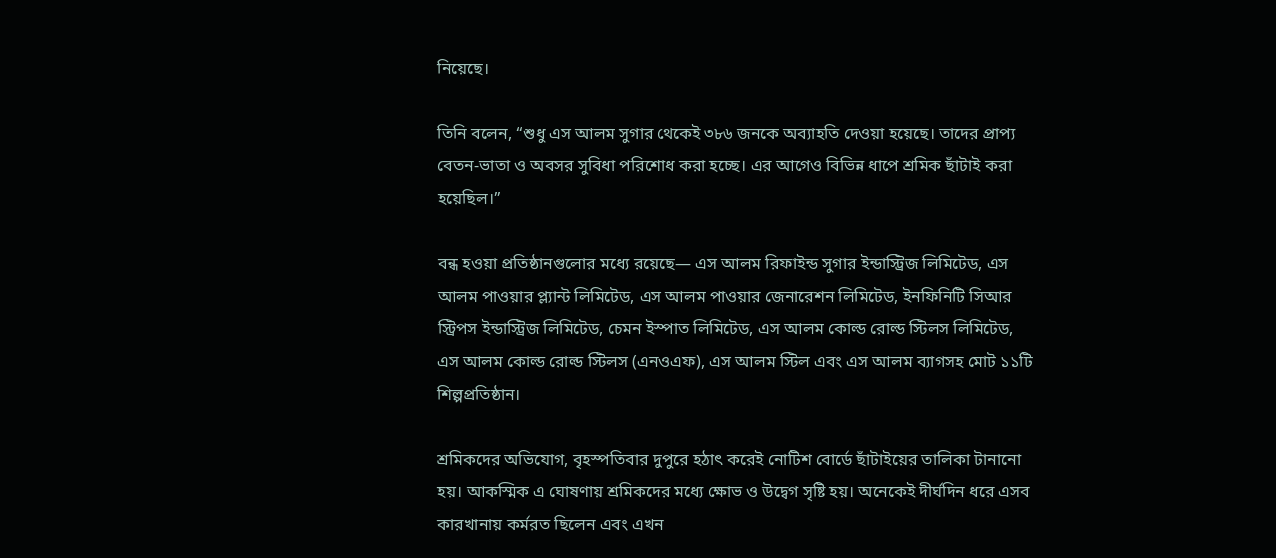নিয়েছে।

তিনি বলেন, “শুধু এস আলম সুগার থেকেই ৩৮৬ জনকে অব্যাহতি দেওয়া হয়েছে। তাদের প্রাপ্য বেতন-ভাতা ও অবসর সুবিধা পরিশোধ করা হচ্ছে। এর আগেও বিভিন্ন ধাপে শ্রমিক ছাঁটাই করা হয়েছিল।”

বন্ধ হওয়া প্রতিষ্ঠানগুলোর মধ্যে রয়েছে— এস আলম রিফাইন্ড সুগার ইন্ডাস্ট্রিজ লিমিটেড, এস আলম পাওয়ার প্ল্যান্ট লিমিটেড, এস আলম পাওয়ার জেনারেশন লিমিটেড, ইনফিনিটি সিআর স্ট্রিপস ইন্ডাস্ট্রিজ লিমিটেড, চেমন ইস্পাত লিমিটেড, এস আলম কোল্ড রোল্ড স্টিলস লিমিটেড, এস আলম কোল্ড রোল্ড স্টিলস (এনওএফ), এস আলম স্টিল এবং এস আলম ব্যাগসহ মোট ১১টি শিল্পপ্রতিষ্ঠান।

শ্রমিকদের অভিযোগ, বৃহস্পতিবার দুপুরে হঠাৎ করেই নোটিশ বোর্ডে ছাঁটাইয়ের তালিকা টানানো হয়। আকস্মিক এ ঘোষণায় শ্রমিকদের মধ্যে ক্ষোভ ও উদ্বেগ সৃষ্টি হয়। অনেকেই দীর্ঘদিন ধরে এসব কারখানায় কর্মরত ছিলেন এবং এখন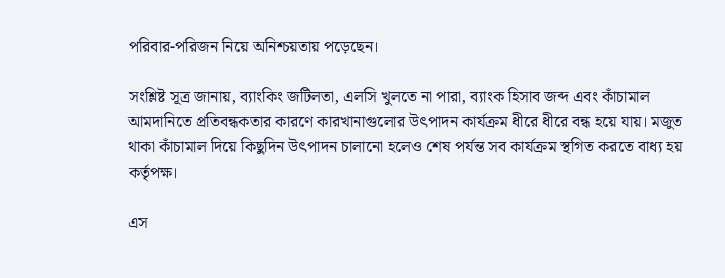পরিবার-পরিজন নিয়ে অনিশ্চয়তায় পড়েছেন।

সংশ্লিষ্ট সূত্র জানায়, ব্যাংকিং জটিলতা, এলসি খুলতে না পারা, ব্যাংক হিসাব জব্দ এবং কাঁচামাল আমদানিতে প্রতিবন্ধকতার কারণে কারখানাগুলোর উৎপাদন কার্যক্রম ধীরে ধীরে বন্ধ হয়ে যায়। মজুত থাকা কাঁচামাল দিয়ে কিছুদিন উৎপাদন চালানো হলেও শেষ পর্যন্ত সব কার্যক্রম স্থগিত করতে বাধ্য হয় কর্তৃপক্ষ।

এস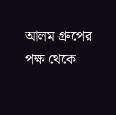আলম গ্রুপের পক্ষ থেকে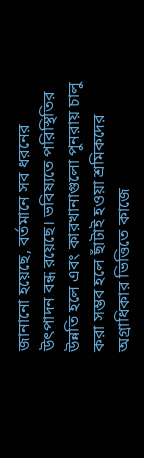জানানো হয়েছে, বর্তমানে সব ধরনের উৎপাদন বন্ধ রয়েছে। ভবিষ্যতে পরিস্থিতির উন্নতি হলে এবং কারখানাগুলো পুনরায় চালু করা সম্ভব হলে ছাঁটাই হওয়া শ্রমিকদের অগ্রাধিকার ভিত্তিতে কাজে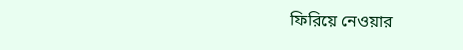ফিরিয়ে নেওয়ার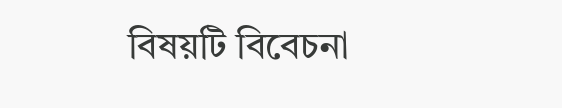বিষয়টি বিবেচনা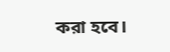করা হবে।